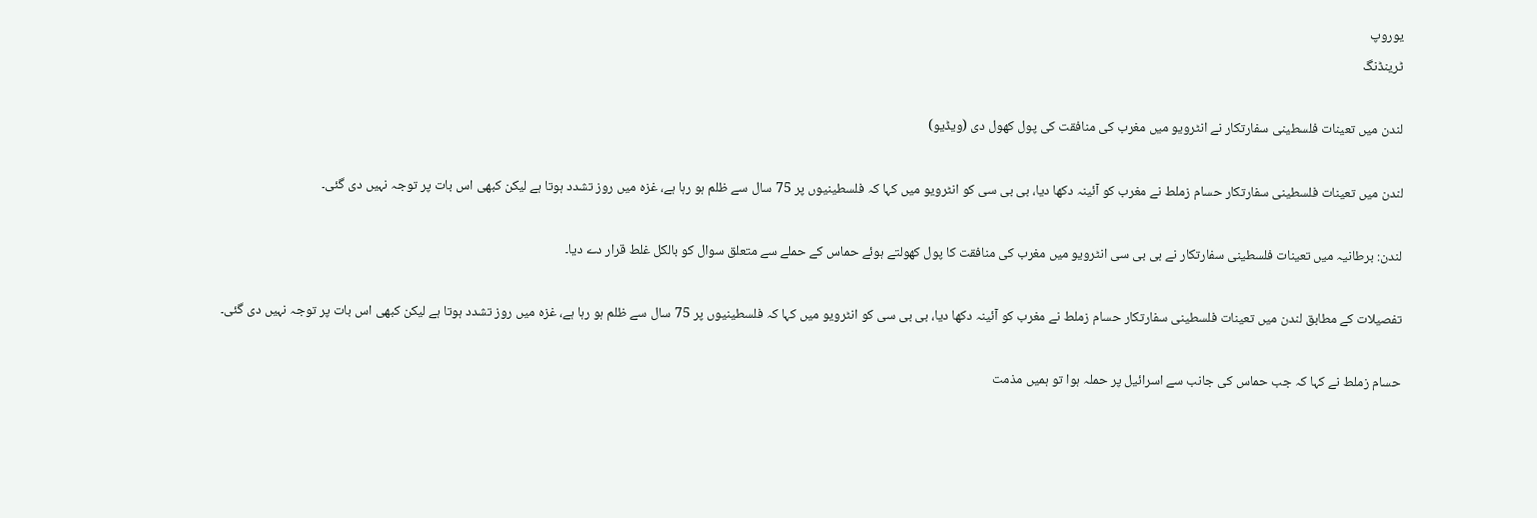یوروپ
ٹرینڈنگ

لندن میں تعینات فلسطینی سفارتکار نے انٹرویو میں مغرب کی منافقت کی پول کھول دی (ویڈیو)

لندن میں تعینات فلسطینی سفارتکار حسام زملط نے مغرب کو آئینہ دکھا دیا، بی بی سی کو انٹرویو میں کہا کہ فلسطینیوں پر 75 سال سے ظلم ہو رہا ہے، غزہ میں روز تشدد ہوتا ہے لیکن کبھی اس بات پر توجہ نہیں دی گئی۔

لندن: برطانیہ میں تعینات فلسطینی سفارتکار نے بی بی سی انٹرویو میں مغرب کی منافقت کا پول کھولتے ہوئے حماس کے حملے سے متعلق سوال کو بالکل غلط قرار دے دیا۔

تفصیلات کے مطابق لندن میں تعینات فلسطینی سفارتکار حسام زملط نے مغرب کو آئینہ دکھا دیا، بی بی سی کو انٹرویو میں کہا کہ فلسطینیوں پر 75 سال سے ظلم ہو رہا ہے، غزہ میں روز تشدد ہوتا ہے لیکن کبھی اس بات پر توجہ نہیں دی گئی۔

حسام زملط نے کہا کہ جب حماس کی جانب سے اسرائیل پر حملہ ہوا تو ہمیں مذمت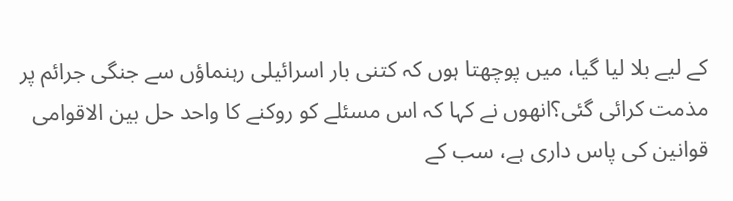کے لیے بلا لیا گیا، میں پوچھتا ہوں کہ کتنی بار اسرائیلی رہنماؤں سے جنگی جرائم پر مذمت کرائی گئی؟انھوں نے کہا کہ اس مسئلے کو روکنے کا واحد حل بین الاقوامی قوانین کی پاس داری ہے، سب کے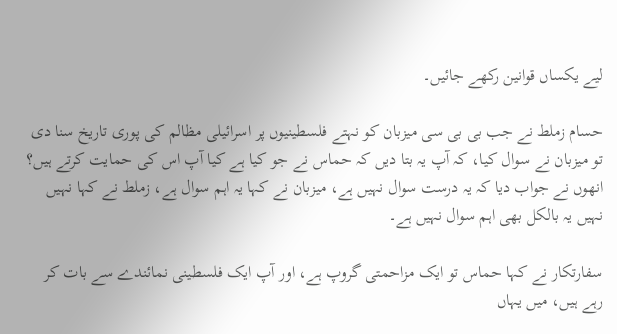لیے یکساں قوانین رکھے جائیں۔

حسام زملط نے جب بی بی سی میزبان کو نہتے فلسطینیوں پر اسرائیلی مظالم کی پوری تاریخ سنا دی تو میزبان نے سوال کیا، کہ آپ یہ بتا دیں کہ حماس نے جو کیا ہے کیا آپ اس کی حمایت کرتے ہیں؟ انھوں نے جواب دیا کہ یہ درست سوال نہیں ہے، میزبان نے کہا یہ اہم سوال ہے، زملط نے کہا نہیں نہیں یہ بالکل بھی اہم سوال نہیں ہے۔

سفارتکار نے کہا حماس تو ایک مزاحمتی گروپ ہے، اور آپ ایک فلسطینی نمائندے سے بات کر رہے ہیں، میں یہاں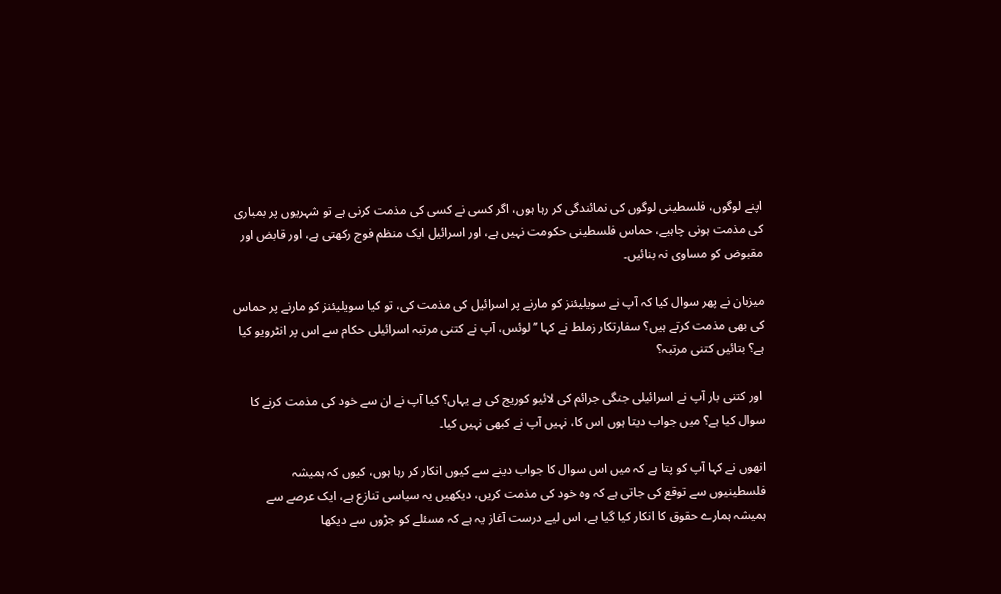اپنے لوگوں، فلسطینی لوگوں کی نمائندگی کر رہا ہوں، اگر کسی نے کسی کی مذمت کرنی ہے تو شہریوں پر بمباری کی مذمت ہونی چاہیے، حماس فلسطینی حکومت نہیں ہے، اور اسرائیل ایک منظم فوج رکھتی ہے، اور قابض اور مقبوض کو مساوی نہ بنائیں۔

میزبان نے پھر سوال کیا کہ آپ نے سویلیئنز کو مارنے پر اسرائیل کی مذمت کی، تو کیا سویلیئنز کو مارنے پر حماس کی بھی مذمت کرتے ہیں؟ سفارتکار زملط نے کہا ’’لوئس، آپ نے کتنی مرتبہ اسرائیلی حکام سے اس پر انٹرویو کیا ہے؟ بتائیں کتنی مرتبہ؟

 اور کتنی بار آپ نے اسرائیلی جنگی جرائم کی لائیو کوریج کی ہے یہاں؟ کیا آپ نے ان سے خود کی مذمت کرنے کا سوال کیا ہے؟ میں جواب دیتا ہوں اس کا، نہیں آپ نے کبھی نہیں کیا۔

انھوں نے کہا آپ کو پتا ہے کہ میں اس سوال کا جواب دینے سے کیوں انکار کر رہا ہوں، کیوں کہ ہمیشہ فلسطینیوں سے توقع کی جاتی ہے کہ وہ خود کی مذمت کریں، دیکھیں یہ سیاسی تنازع ہے، ایک عرصے سے ہمیشہ ہمارے حقوق کا انکار کیا گیا ہے، اس لیے درست آغاز یہ ہے کہ مسئلے کو جڑوں سے دیکھا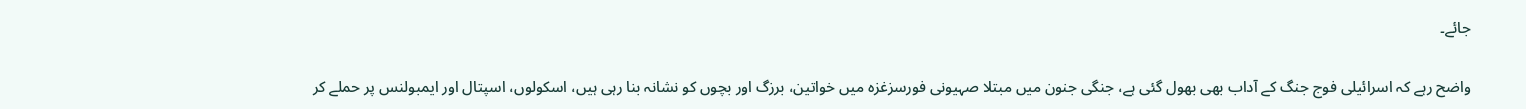جائے۔

واضح رہے کہ اسرائیلی فوج جنگ کے آداب بھی بھول گئی ہے، جنگی جنون میں مبتلا صہیونی فورسزغزہ میں خواتین، برزگ اور بچوں کو نشانہ بنا رہی ہیں، اسکولوں، اسپتال اور ایمبولنس پر حملے کر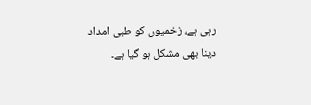رہی ہے، زخمیوں کو طبی امداد دینا بھی مشکل ہو گیا ہے۔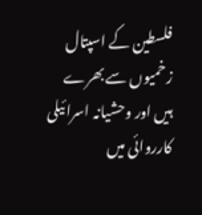فلسطین کے اسپتال زخمیوں سے بھرے ہیں اور وحشیانہ اسرائیلی کارروائی میں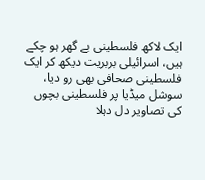ایک لاکھ فلسطینی بے گھر ہو چکے ہیں، اسرائیلی بربریت دیکھ کر ایک فلسطینی صحافی بھی رو دیا، سوشل میڈیا پر فلسطینی بچوں کی تصاویر دل دہلا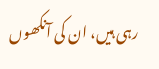رہی ہیں، ان کی آنکھوں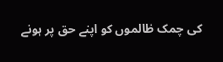کی چمک ظالموں کو اپنے حق پر ہونے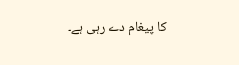کا پیغام دے رہی ہے۔